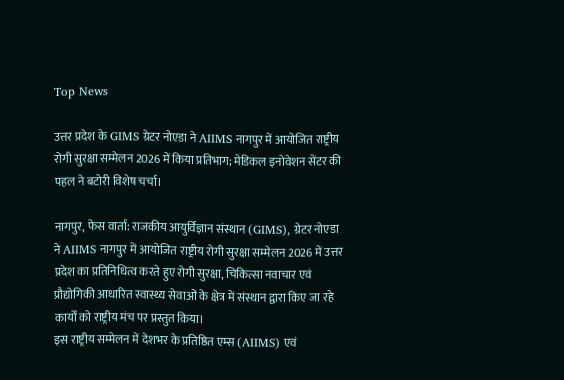Top News

उत्तर प्रदेश के GIMS ग्रेटर नोएडा ने AIIMS नागपुर में आयोजित राष्ट्रीय रोगी सुरक्षा सम्मेलन 2026 में किया प्रतिभाग; मेडिकल इनोवेशन सेंटर की पहल ने बटोरी विशेष चर्चा।

नागपुर, फेस वार्ता: राजकीय आयुर्विज्ञान संस्थान (GIMS), ग्रेटर नोएडा ने AIIMS नागपुर में आयोजित राष्ट्रीय रोगी सुरक्षा सम्मेलन 2026 में उत्तर प्रदेश का प्रतिनिधित्व करते हुए रोगी सुरक्षा, चिकित्सा नवाचार एवं प्रौद्योगिकी आधारित स्वास्थ्य सेवाओं के क्षेत्र में संस्थान द्वारा किए जा रहे कार्यों को राष्ट्रीय मंच पर प्रस्तुत किया।
इस राष्ट्रीय सम्मेलन में देशभर के प्रतिष्ठित एम्स (AIIMS) एवं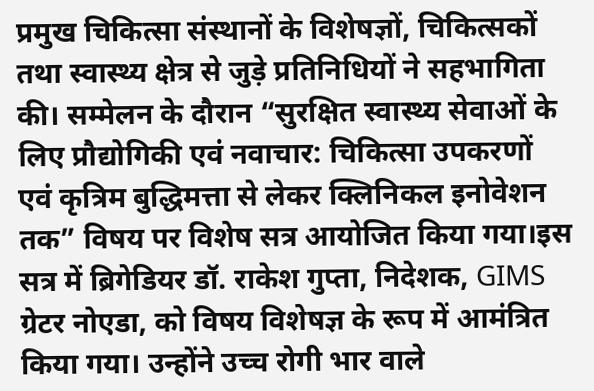प्रमुख चिकित्सा संस्थानों के विशेषज्ञों, चिकित्सकों तथा स्वास्थ्य क्षेत्र से जुड़े प्रतिनिधियों ने सहभागिता की। सम्मेलन के दौरान “सुरक्षित स्वास्थ्य सेवाओं के लिए प्रौद्योगिकी एवं नवाचार: चिकित्सा उपकरणों एवं कृत्रिम बुद्धिमत्ता से लेकर क्लिनिकल इनोवेशन तक” विषय पर विशेष सत्र आयोजित किया गया।इस सत्र में ब्रिगेडियर डॉ. राकेश गुप्ता, निदेशक, GIMS ग्रेटर नोएडा, को विषय विशेषज्ञ के रूप में आमंत्रित किया गया। उन्होंने उच्च रोगी भार वाले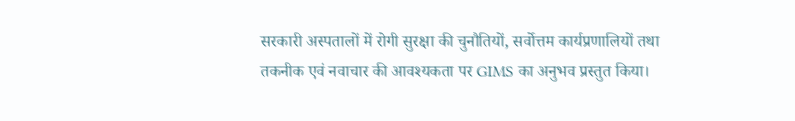सरकारी अस्पतालों में रोगी सुरक्षा की चुनौतियों, सर्वोत्तम कार्यप्रणालियों तथा तकनीक एवं नवाचार की आवश्यकता पर GIMS का अनुभव प्रस्तुत किया।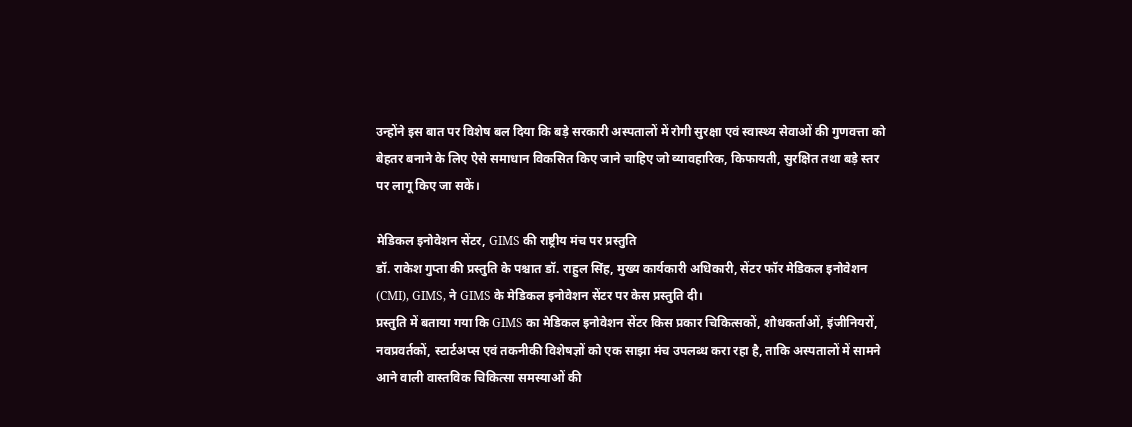उन्होंने इस बात पर विशेष बल दिया कि बड़े सरकारी अस्पतालों में रोगी सुरक्षा एवं स्वास्थ्य सेवाओं की गुणवत्ता को बेहतर बनाने के लिए ऐसे समाधान विकसित किए जाने चाहिए जो व्यावहारिक, किफायती, सुरक्षित तथा बड़े स्तर पर लागू किए जा सकें।

मेडिकल इनोवेशन सेंटर, GIMS की राष्ट्रीय मंच पर प्रस्तुति
डॉ. राकेश गुप्ता की प्रस्तुति के पश्चात डॉ. राहुल सिंह, मुख्य कार्यकारी अधिकारी, सेंटर फॉर मेडिकल इनोवेशन (CMI), GIMS, ने GIMS के मेडिकल इनोवेशन सेंटर पर केस प्रस्तुति दी।
प्रस्तुति में बताया गया कि GIMS का मेडिकल इनोवेशन सेंटर किस प्रकार चिकित्सकों, शोधकर्ताओं, इंजीनियरों, नवप्रवर्तकों, स्टार्टअप्स एवं तकनीकी विशेषज्ञों को एक साझा मंच उपलब्ध करा रहा है, ताकि अस्पतालों में सामने आने वाली वास्तविक चिकित्सा समस्याओं की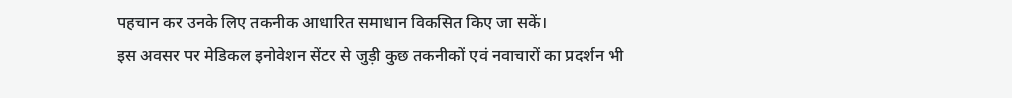पहचान कर उनके लिए तकनीक आधारित समाधान विकसित किए जा सकें।
इस अवसर पर मेडिकल इनोवेशन सेंटर से जुड़ी कुछ तकनीकों एवं नवाचारों का प्रदर्शन भी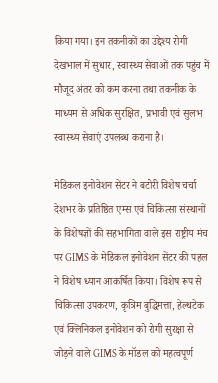किया गया। इन तकनीकों का उद्देश्य रोगी देखभाल में सुधार, स्वास्थ्य सेवाओं तक पहुंच में मौजूद अंतर को कम करना तथा तकनीक के माध्यम से अधिक सुरक्षित, प्रभावी एवं सुलभ स्वास्थ्य सेवाएं उपलब्ध कराना है।

मेडिकल इनोवेशन सेंटर ने बटोरी विशेष चर्चा
देशभर के प्रतिष्ठित एम्स एवं चिकित्सा संस्थानों के विशेषज्ञों की सहभागिता वाले इस राष्ट्रीय मंच पर GIMS के मेडिकल इनोवेशन सेंटर की पहल ने विशेष ध्यान आकर्षित किया। विशेष रूप से चिकित्सा उपकरण, कृत्रिम बुद्धिमत्ता, हेल्थटेक एवं क्लिनिकल इनोवेशन को रोगी सुरक्षा से जोड़ने वाले GIMS के मॉडल को महत्वपूर्ण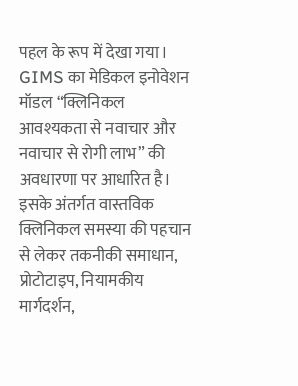पहल के रूप में देखा गया।
GIMS का मेडिकल इनोवेशन मॉडल “क्लिनिकल आवश्यकता से नवाचार और नवाचार से रोगी लाभ” की अवधारणा पर आधारित है। इसके अंतर्गत वास्तविक क्लिनिकल समस्या की पहचान से लेकर तकनीकी समाधान, प्रोटोटाइप, नियामकीय मार्गदर्शन,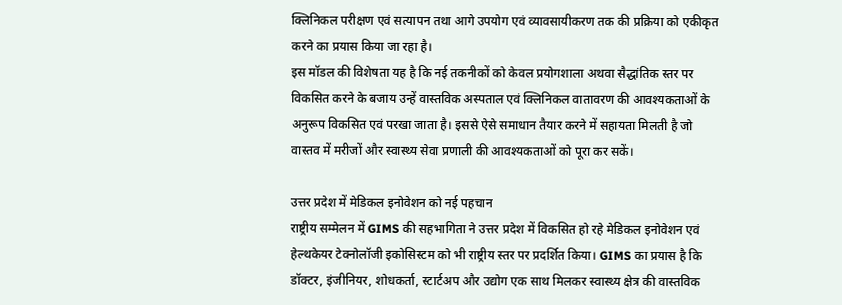क्लिनिकल परीक्षण एवं सत्यापन तथा आगे उपयोग एवं व्यावसायीकरण तक की प्रक्रिया को एकीकृत करने का प्रयास किया जा रहा है।
इस मॉडल की विशेषता यह है कि नई तकनीकों को केवल प्रयोगशाला अथवा सैद्धांतिक स्तर पर विकसित करने के बजाय उन्हें वास्तविक अस्पताल एवं क्लिनिकल वातावरण की आवश्यकताओं के अनुरूप विकसित एवं परखा जाता है। इससे ऐसे समाधान तैयार करने में सहायता मिलती है जो वास्तव में मरीजों और स्वास्थ्य सेवा प्रणाली की आवश्यकताओं को पूरा कर सकें।

उत्तर प्रदेश में मेडिकल इनोवेशन को नई पहचान
राष्ट्रीय सम्मेलन में GIMS की सहभागिता ने उत्तर प्रदेश में विकसित हो रहे मेडिकल इनोवेशन एवं हेल्थकेयर टेक्नोलॉजी इकोसिस्टम को भी राष्ट्रीय स्तर पर प्रदर्शित किया। GIMS का प्रयास है कि डॉक्टर, इंजीनियर, शोधकर्ता, स्टार्टअप और उद्योग एक साथ मिलकर स्वास्थ्य क्षेत्र की वास्तविक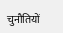चुनौतियों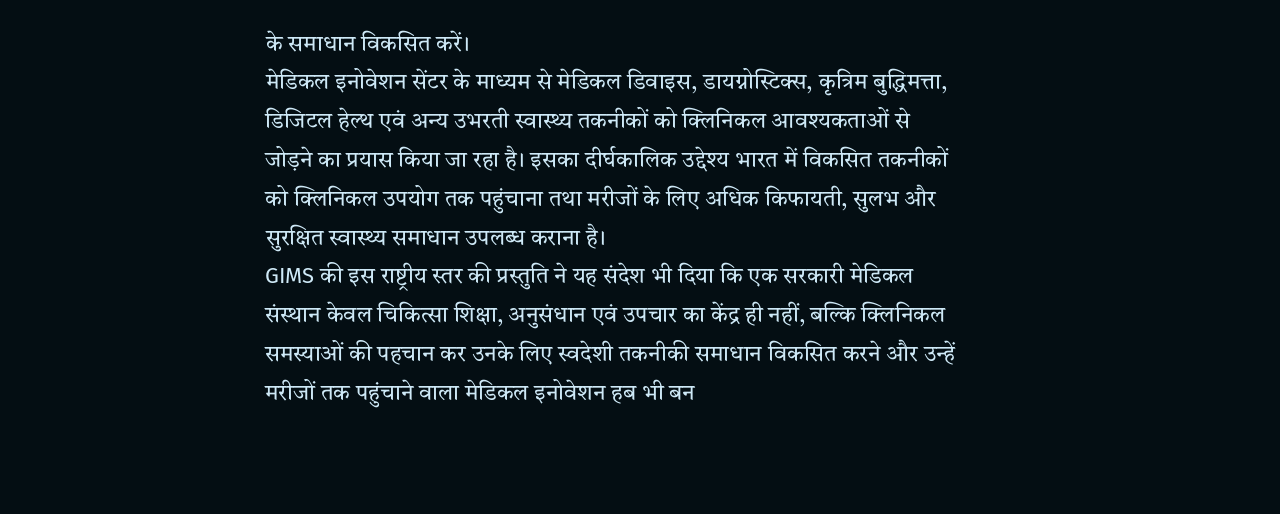के समाधान विकसित करें।
मेडिकल इनोवेशन सेंटर के माध्यम से मेडिकल डिवाइस, डायग्नोस्टिक्स, कृत्रिम बुद्धिमत्ता, डिजिटल हेल्थ एवं अन्य उभरती स्वास्थ्य तकनीकों को क्लिनिकल आवश्यकताओं से जोड़ने का प्रयास किया जा रहा है। इसका दीर्घकालिक उद्देश्य भारत में विकसित तकनीकों को क्लिनिकल उपयोग तक पहुंचाना तथा मरीजों के लिए अधिक किफायती, सुलभ और सुरक्षित स्वास्थ्य समाधान उपलब्ध कराना है।
GIMS की इस राष्ट्रीय स्तर की प्रस्तुति ने यह संदेश भी दिया कि एक सरकारी मेडिकल संस्थान केवल चिकित्सा शिक्षा, अनुसंधान एवं उपचार का केंद्र ही नहीं, बल्कि क्लिनिकल समस्याओं की पहचान कर उनके लिए स्वदेशी तकनीकी समाधान विकसित करने और उन्हें मरीजों तक पहुंचाने वाला मेडिकल इनोवेशन हब भी बन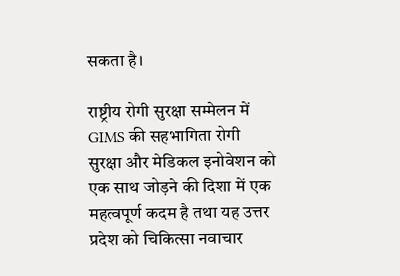सकता है।

राष्ट्रीय रोगी सुरक्षा सम्मेलन में GIMS की सहभागिता रोगी सुरक्षा और मेडिकल इनोवेशन को एक साथ जोड़ने की दिशा में एक महत्वपूर्ण कदम है तथा यह उत्तर प्रदेश को चिकित्सा नवाचार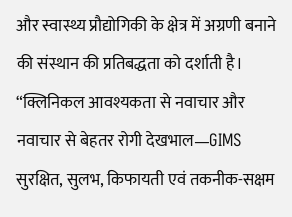और स्वास्थ्य प्रौद्योगिकी के क्षेत्र में अग्रणी बनाने की संस्थान की प्रतिबद्धता को दर्शाती है।
“क्लिनिकल आवश्यकता से नवाचार और नवाचार से बेहतर रोगी देखभाल—GIMS सुरक्षित, सुलभ, किफायती एवं तकनीक-सक्षम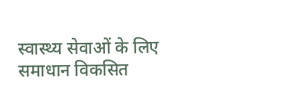स्वास्थ्य सेवाओं के लिए समाधान विकसित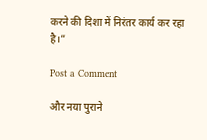करने की दिशा में निरंतर कार्य कर रहा है।”

Post a Comment

और नया पुराने